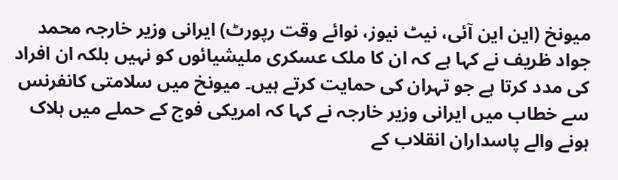میونخ (این این آئی، نیٹ نیوز، نوائے وقت رپورٹ) ایرانی وزیر خارجہ محمد جواد ظریف نے کہا ہے کہ ان کا ملک عسکری ملیشیائوں کو نہیں بلکہ ان افراد کی مدد کرتا ہے جو تہران کی حمایت کرتے ہیں۔ میونخ میں سلامتی کانفرنس سے خطاب میں ایرانی وزیر خارجہ نے کہا کہ امریکی فوج کے حملے میں ہلاک ہونے والے پاسداران انقلاب کے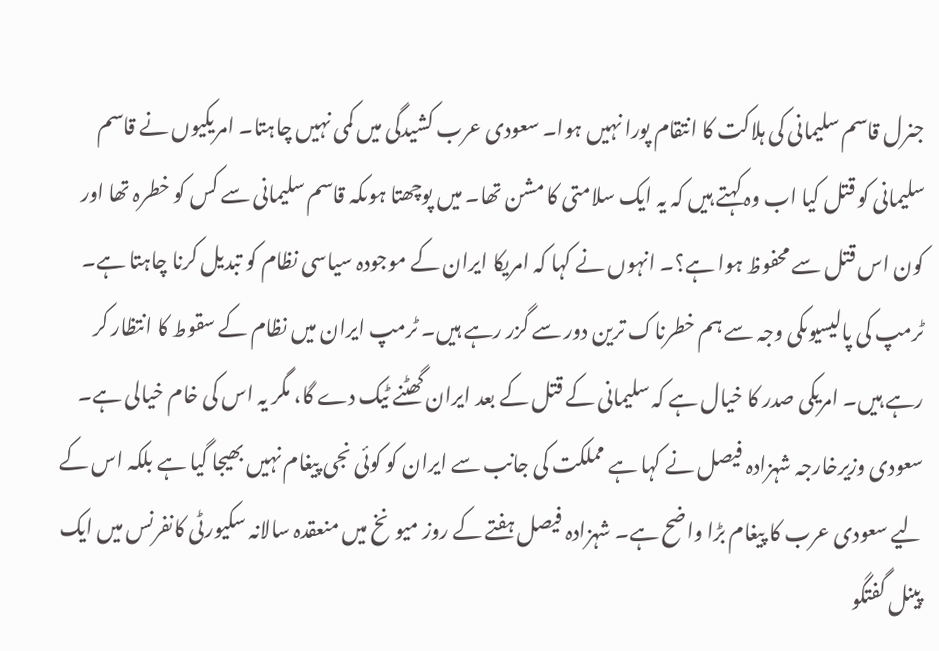جنرل قاسم سلیمانی کی ہلاکت کا انتقام پورا نہیں ہوا۔ سعودی عرب کشیدگی میں کمی نہیں چاہتا۔ امریکیوں نے قاسم سلیمانی کو قتل کیا اب وہ کہتے ہیں کہ یہ ایک سلامتی کا مشن تھا۔ میں پوچھتا ہوںکہ قاسم سلیمانی سے کس کو خطرہ تھا اور کون اس قتل سے محفوظ ہوا ہے؟۔ انہوں نے کہا کہ امریکا ایران کے موجودہ سیاسی نظام کو تبدیل کرنا چاہتا ہے۔ ٹرمپ کی پالیسیوںکی وجہ سے ہم خطرناک ترین دور سے گزر رہے ہیں۔ ٹرمپ ایران میں نظام کے سقوط کا انتظار کر رہے ہیں۔ امریکی صدر کا خیال ہے کہ سلیمانی کے قتل کے بعد ایران گھٹنے ٹیک دے گا، مگر یہ اس کی خام خیالی ہے۔ سعودی وزیرخارجہ شہزادہ فیصل نے کہا ہے مملکت کی جانب سے ایران کو کوئی نجی پیغام نہیں بھیجا گیا ہے بلکہ اس کے لیے سعودی عرب کا پیغام بڑا واضح ہے۔ شہزادہ فیصل ہفتے کے روز میونخ میں منعقدہ سالانہ سکیورٹی کانفرنس میں ایک پینل گفتگو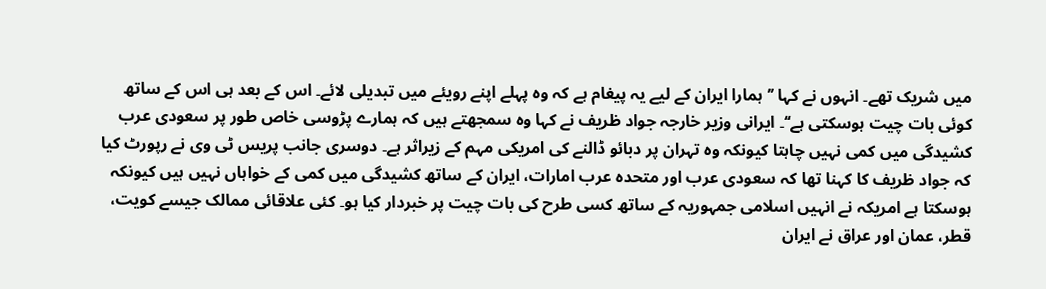میں شریک تھے۔ انہوں نے کہا ’’ہمارا ایران کے لیے یہ پیغام ہے کہ وہ پہلے اپنے رویئے میں تبدیلی لائے۔ اس کے بعد ہی اس کے ساتھ کوئی بات چیت ہوسکتی ہے‘‘۔ ایرانی وزیر خارجہ جواد ظریف نے کہا وہ سمجھتے ہیں کہ ہمارے پڑوسی خاص طور پر سعودی عرب کشیدگی میں کمی نہیں چاہتا کیونکہ وہ تہران پر دبائو ڈالنے کی امریکی مہم کے زیراثر ہے۔ دوسری جانب پریس ٹی وی نے رپورٹ کیا کہ جواد ظریف کا کہنا تھا کہ سعودی عرب اور متحدہ عرب امارات، ایران کے ساتھ کشیدگی میں کمی کے خواہاں نہیں ہیں کیونکہ ہوسکتا ہے امریکہ نے انہیں اسلامی جمہوریہ کے ساتھ کسی طرح کی بات چیت پر خبردار کیا ہو۔ کئی علاقائی ممالک جیسے کویت، قطر، عمان اور عراق نے ایران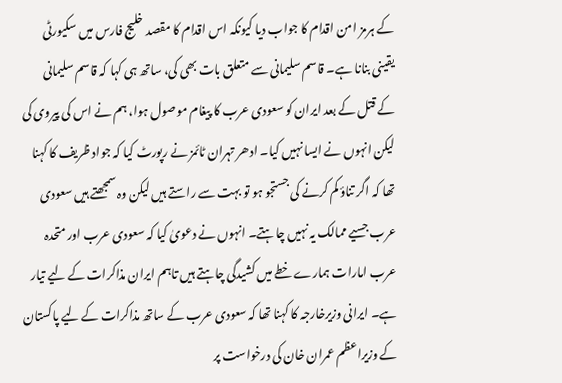کے ہرمز امن اقدام کا جواب دیا کیونکہ اس اقدام کا مقصد خلیج فارس میں سکیورٹی یقینی بنانا ہے۔ قاسم سلیمانی سے متعلق بات بھی کی، ساتھ ہی کہا کہ قاسم سلیمانی کے قتل کے بعد ایران کو سعودی عرب کا پیغام موصول ہوا، ہم نے اس کی پیروی کی لیکن انہوں نے ایسا نہیں کیا۔ ادھر تہران ٹائمز نے رپورٹ کیا کہ جواد ظریف کا کہنا تھا کہ اگر تناؤ کم کرنے کی جستجو ہو تو بہت سے راستے ہیں لیکن وہ سمجھتے ہیں سعودی عرب جسیے ممالک یہ نہیں چاہتے۔ انہوں نے دعویٰ کیا کہ سعودی عرب اور متحدہ عرب امارات ہمارے خطے میں کشیدگی چاہتے ہیں تاہم ایران مذاکرات کے لیے تیار ہے۔ ایرانی وزیرخارجہ کا کہنا تھا کہ سعودی عرب کے ساتھ مذاکرات کے لیے پاکستان کے وزیراعظم عمران خان کی درخواست پر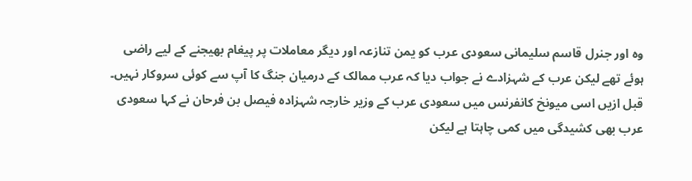وہ اور جنرل قاسم سلیمانی سعودی عرب کو یمن تنازعہ اور دیگر معاملات پر پیغام بھیجنے کے لیے راضی ہوئے تھے لیکن عرب کے شہزادے نے جواب دیا کہ عرب ممالک کے درمیان جنگ کا آپ سے کوئی سروکار نہیں۔ قبل ازیں اسی میونخ کانفرنس میں سعودی عرب کے وزیر خارجہ شہزادہ فیصل بن فرحان نے کہا سعودی عرب بھی کشیدگی میں کمی چاہتا ہے لیکن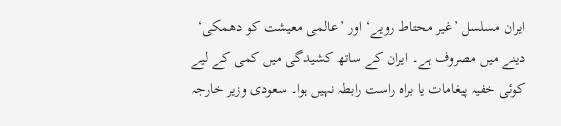ایران مسلسل ’غیر محتاط رویے‘ اور ’عالمی معیشت کو دھمکی‘ دینے میں مصروف ہے۔ ایران کے ساتھ کشیدگی میں کمی کے لیے کوئی خفیہ پیغامات یا براہ راست رابطہ نہیں ہوا۔ سعودی وزیر خارجہ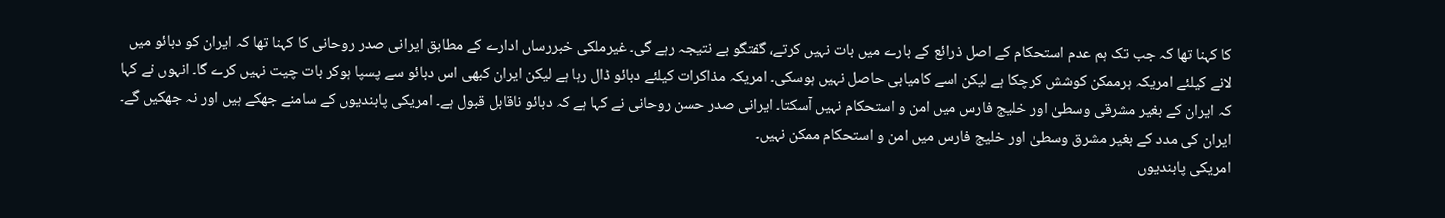کا کہنا تھا کہ جب تک ہم عدم استحکام کے اصل ذرائع کے بارے میں بات نہیں کرتے، گفتگو بے نتیجہ رہے گی۔ غیرملکی خبررساں ادارے کے مطابق ایرانی صدر روحانی کا کہنا تھا کہ ایران کو دبائو میں لانے کیلئے امریکہ ہرممکن کوشش کرچکا ہے لیکن اسے کامیابی حاصل نہیں ہوسکی۔ امریکہ مذاکرات کیلئے دبائو ڈال رہا ہے لیکن ایران کبھی اس دبائو سے پسپا ہوکر بات چیت نہیں کرے گا۔ انہوں نے کہا کہ ایران کے بغیر مشرقی وسطیٰ اور خلیج فارس میں امن و استحکام نہیں آسکتا۔ ایرانی صدر حسن روحانی نے کہا ہے کہ دبائو ناقابل قبول ہے۔ امریکی پابندیوں کے سامنے جھکے ہیں اور نہ جھکیں گے۔ ایران کی مدد کے بغیر مشرق وسطیٰ اور خلیج فارس میں امن و استحکام ممکن نہیں۔
امریکی پابندیوں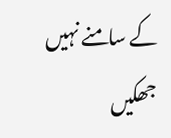کے سامنے نہیں جھکیں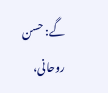گے: حسن روحانی،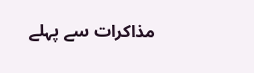مذاکرات سے پہلے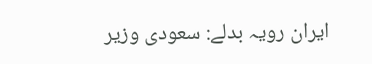ایران رویہ بدلے: سعودی وزیر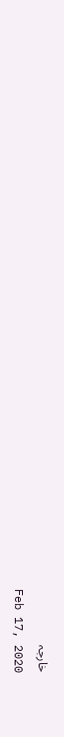خارجہ
Feb 17, 2020